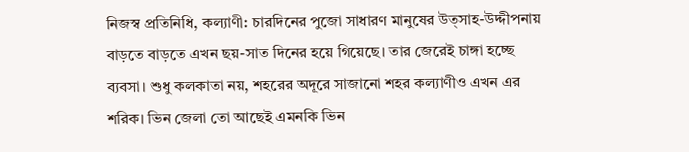নিজস্ব প্রতিনিধি, কল্যাণী: চারদিনের পুজো সাধারণ মানুষের উত্সাহ-উদ্দীপনায় বাড়তে বাড়তে এখন ছয়-সাত দিনের হয়ে গিয়েছে। তার জেরেই চাঙ্গা হচ্ছে ব্যবসা। শুধু কলকাতা নয়, শহরের অদূরে সাজানো শহর কল্যাণীও এখন এর শরিক। ভিন জেলা তো আছেই এমনকি ভিন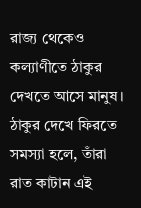রাজ্য থেকেও কল্যাণীতে ঠাকুর দেখতে আসে মানুষ। ঠাকুর দেখে ফিরতে সমস্যা হলে, তাঁরা রাত কাটান এই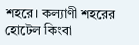শহরে। কল্যাণী শহরের হোটেল কিংবা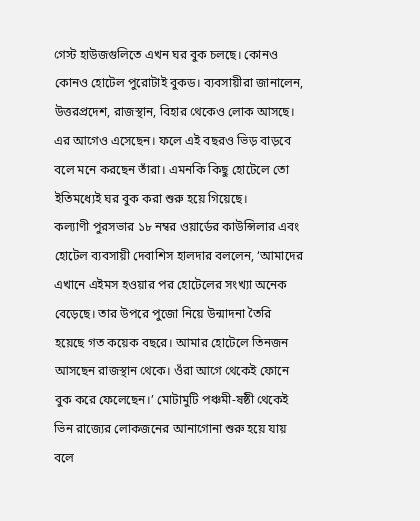গেস্ট হাউজগুলিতে এখন ঘর বুক চলছে। কোনও কোনও হোটেল পুরোটাই বুকড। ব্যবসায়ীরা জানালেন, উত্তরপ্রদেশ, রাজস্থান, বিহার থেকেও লোক আসছে। এর আগেও এসেছেন। ফলে এই বছরও ভিড় বাড়বে বলে মনে করছেন তাঁরা। এমনকি কিছু হোটেলে তো ইতিমধ্যেই ঘর বুক করা শুরু হয়ে গিয়েছে।
কল্যাণী পুরসভার ১৮ নম্বর ওয়ার্ডের কাউন্সিলার এবং হোটেল ব্যবসায়ী দেবাশিস হালদার বললেন, ‘আমাদের এখানে এইমস হওয়ার পর হোটেলের সংখ্যা অনেক বেড়েছে। তার উপরে পুজো নিয়ে উন্মাদনা তৈরি হয়েছে গত কয়েক বছরে। আমার হোটেলে তিনজন আসছেন রাজস্থান থেকে। ওঁরা আগে থেকেই ফোনে বুক করে ফেলেছেন।’ মোটামুটি পঞ্চমী-ষষ্ঠী থেকেই ভিন রাজ্যের লোকজনের আনাগোনা শুরু হয়ে যায় বলে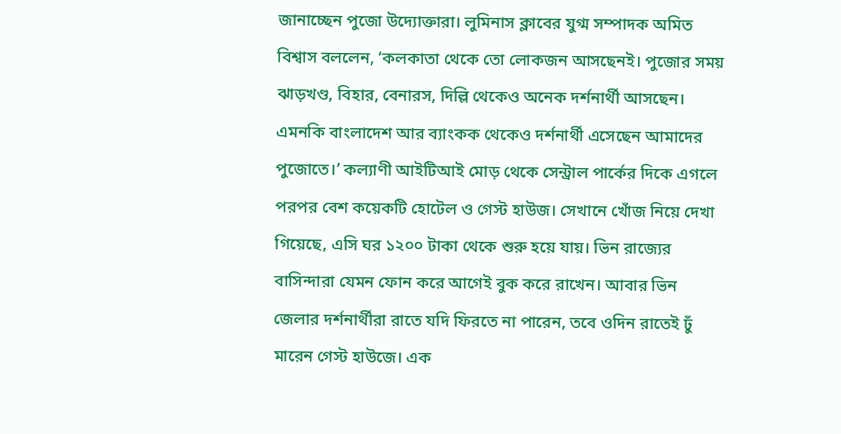জানাচ্ছেন পুজো উদ্যোক্তারা। লুমিনাস ক্লাবের যুগ্ম সম্পাদক অমিত বিশ্বাস বললেন, ‘কলকাতা থেকে তো লোকজন আসছেনই। পুজোর সময় ঝাড়খণ্ড, বিহার, বেনারস, দিল্লি থেকেও অনেক দর্শনার্থী আসছেন। এমনকি বাংলাদেশ আর ব্যাংকক থেকেও দর্শনার্থী এসেছেন আমাদের পুজোতে।’ কল্যাণী আইটিআই মোড় থেকে সেন্ট্রাল পার্কের দিকে এগলে পরপর বেশ কয়েকটি হোটেল ও গেস্ট হাউজ। সেখানে খোঁজ নিয়ে দেখা গিয়েছে, এসি ঘর ১২০০ টাকা থেকে শুরু হয়ে যায়। ভিন রাজ্যের বাসিন্দারা যেমন ফোন করে আগেই বুক করে রাখেন। আবার ভিন জেলার দর্শনার্থীরা রাতে যদি ফিরতে না পারেন, তবে ওদিন রাতেই ঢুঁ মারেন গেস্ট হাউজে। এক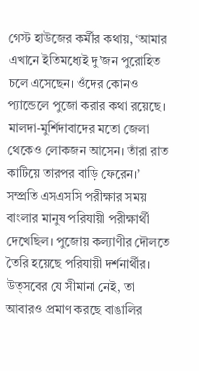গেস্ট হাউজের কর্মীর কথায়, ‘আমার এখানে ইতিমধ্যেই দু’জন পুরোহিত চলে এসেছেন। ওঁদের কোনও প্যান্ডেলে পুজো করার কথা রয়েছে। মালদা-মুর্শিদাবাদের মতো জেলা থেকেও লোকজন আসেন। তাঁরা রাত কাটিয়ে তারপর বাড়ি ফেরেন।’
সম্প্রতি এসএসসি পরীক্ষার সময় বাংলার মানুষ পরিযায়ী পরীক্ষার্থী দেখেছিল। পুজোয় কল্যাণীর দৌলতে তৈরি হয়েছে পরিযায়ী দর্শনার্থীর। উত্সবের যে সীমানা নেই, তা আবারও প্রমাণ করছে বাঙালির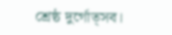শ্রেষ্ঠ দুর্গোত্সব।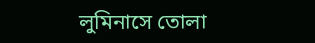লুমিনাসে তোলা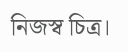নিজস্ব চিত্র।